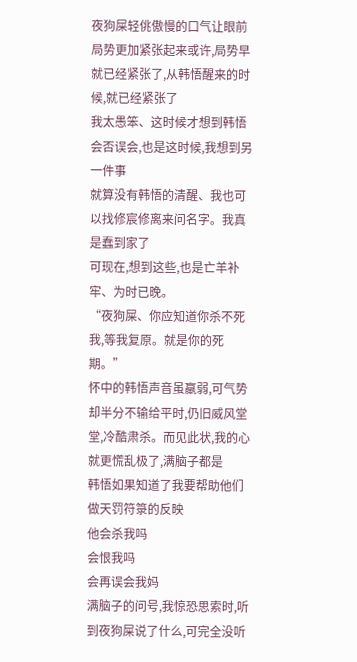夜狗屎轻佻傲慢的口气让眼前局势更加紧张起来或许,局势早就已经紧张了,从韩悟醒来的时候,就已经紧张了
我太愚笨、这时候才想到韩悟会否误会,也是这时候,我想到另一件事
就算没有韩悟的清醒、我也可以找修宸修离来问名字。我真是蠢到家了
可现在,想到这些,也是亡羊补牢、为时已晚。
“夜狗屎、你应知道你杀不死我,等我复原。就是你的死期。”
怀中的韩悟声音虽羸弱,可气势却半分不输给平时,仍旧威风堂堂,冷酷肃杀。而见此状,我的心就更慌乱极了,满脑子都是
韩悟如果知道了我要帮助他们做天罚符箓的反映
他会杀我吗
会恨我吗
会再误会我妈
满脑子的问号,我惊恐思索时,听到夜狗屎说了什么,可完全没听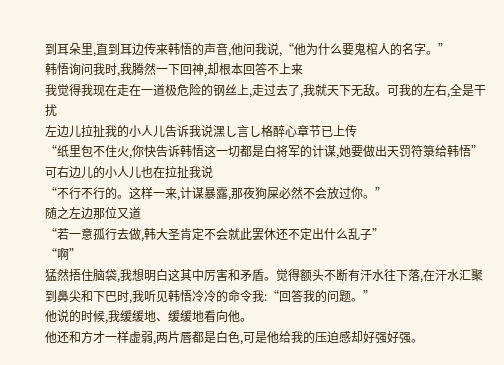到耳朵里,直到耳边传来韩悟的声音,他问我说,“他为什么要鬼棺人的名字。”
韩悟询问我时,我腾然一下回神,却根本回答不上来
我觉得我现在走在一道极危险的钢丝上,走过去了,我就天下无敌。可我的左右,全是干扰
左边儿拉扯我的小人儿告诉我说潶し言し格醉心章节已上传
“纸里包不住火,你快告诉韩悟这一切都是白将军的计谋,她要做出天罚符箓给韩悟”
可右边儿的小人儿也在拉扯我说
“不行不行的。这样一来,计谋暴露,那夜狗屎必然不会放过你。”
随之左边那位又道
“若一意孤行去做,韩大圣肯定不会就此罢休还不定出什么乱子”
“啊”
猛然捂住脑袋,我想明白这其中厉害和矛盾。觉得额头不断有汗水往下落,在汗水汇聚到鼻尖和下巴时,我听见韩悟冷冷的命令我:“回答我的问题。”
他说的时候,我缓缓地、缓缓地看向他。
他还和方才一样虚弱,两片唇都是白色,可是他给我的压迫感却好强好强。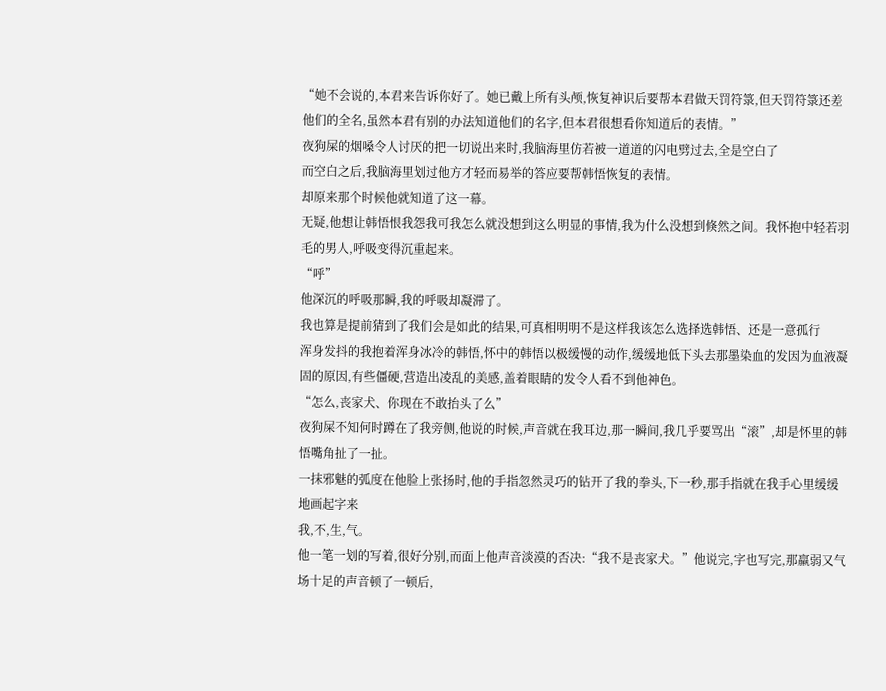“她不会说的,本君来告诉你好了。她已戴上所有头颅,恢复神识后要帮本君做天罚符箓,但天罚符箓还差他们的全名,虽然本君有别的办法知道他们的名字,但本君很想看你知道后的表情。”
夜狗屎的烟嗓令人讨厌的把一切说出来时,我脑海里仿若被一道道的闪电劈过去,全是空白了
而空白之后,我脑海里划过他方才轻而易举的答应要帮韩悟恢复的表情。
却原来那个时候他就知道了这一幕。
无疑,他想让韩悟恨我怨我可我怎么就没想到这么明显的事情,我为什么没想到倏然之间。我怀抱中轻若羽毛的男人,呼吸变得沉重起来。
“呼”
他深沉的呼吸那瞬,我的呼吸却凝滞了。
我也算是提前猜到了我们会是如此的结果,可真相明明不是这样我该怎么选择选韩悟、还是一意孤行
浑身发抖的我抱着浑身冰冷的韩悟,怀中的韩悟以极缓慢的动作,缓缓地低下头去那墨染血的发因为血液凝固的原因,有些僵硬,营造出凌乱的美感,盖着眼睛的发令人看不到他神色。
“怎么,丧家犬、你现在不敢抬头了么”
夜狗屎不知何时蹲在了我旁侧,他说的时候,声音就在我耳边,那一瞬间,我几乎要骂出“滚”,却是怀里的韩悟嘴角扯了一扯。
一抹邪魅的弧度在他脸上张扬时,他的手指忽然灵巧的钻开了我的拳头,下一秒,那手指就在我手心里缓缓地画起字来
我,不,生,气。
他一笔一划的写着,很好分别,而面上他声音淡漠的否决:“我不是丧家犬。”他说完,字也写完,那羸弱又气场十足的声音顿了一顿后,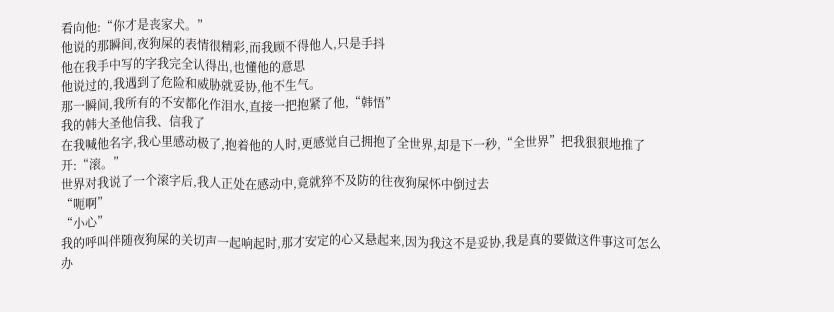看向他:“你才是丧家犬。”
他说的那瞬间,夜狗屎的表情很精彩,而我顾不得他人,只是手抖
他在我手中写的字我完全认得出,也懂他的意思
他说过的,我遇到了危险和威胁就妥协,他不生气。
那一瞬间,我所有的不安都化作泪水,直接一把抱紧了他,“韩悟”
我的韩大圣他信我、信我了
在我喊他名字,我心里感动极了,抱着他的人时,更感觉自己拥抱了全世界,却是下一秒,“全世界”把我狠狠地推了开:“滚。”
世界对我说了一个滚字后,我人正处在感动中,竟就猝不及防的往夜狗屎怀中倒过去
“呃啊”
“小心”
我的呼叫伴随夜狗屎的关切声一起响起时,那才安定的心又悬起来,因为我这不是妥协,我是真的要做这件事这可怎么办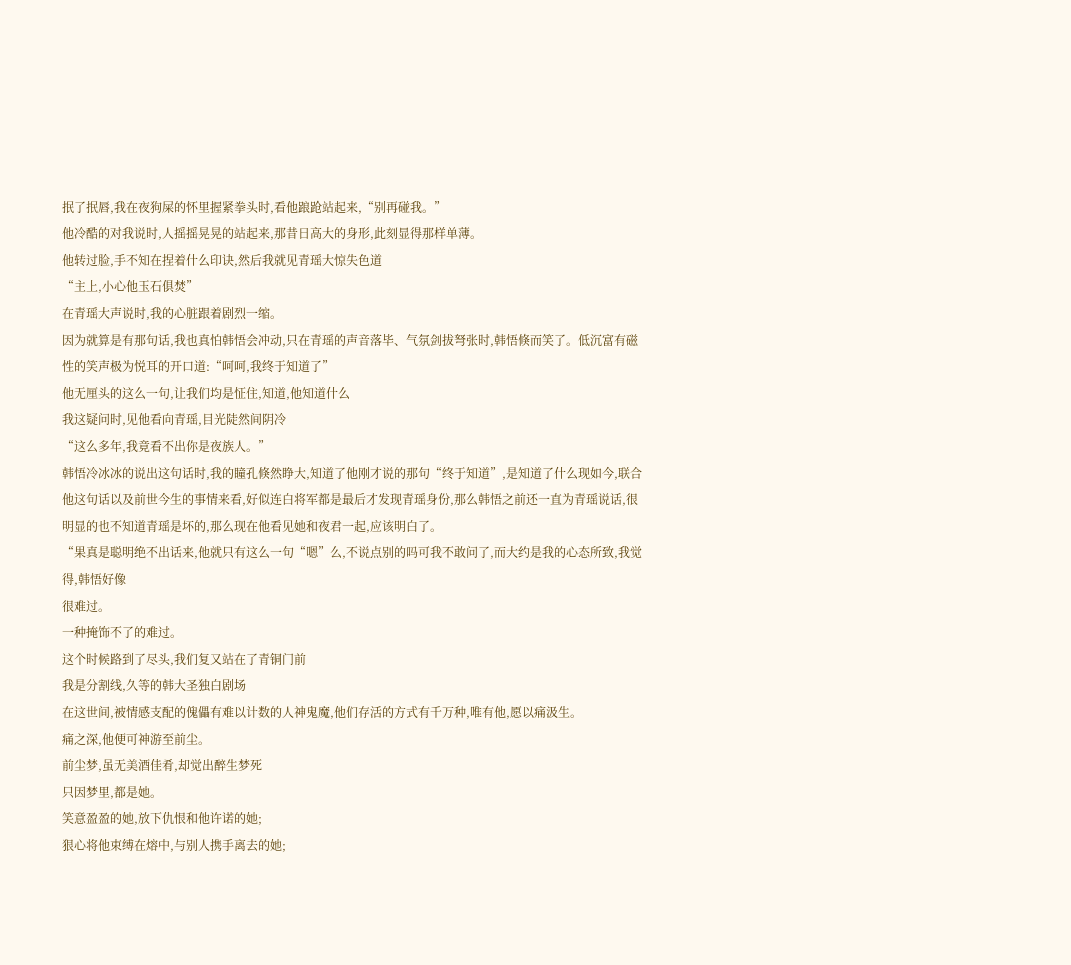抿了抿唇,我在夜狗屎的怀里握紧拳头时,看他踉跄站起来,“别再碰我。”
他冷酷的对我说时,人摇摇晃晃的站起来,那昔日高大的身形,此刻显得那样单薄。
他转过脸,手不知在捏着什么印诀,然后我就见青瑶大惊失色道
“主上,小心他玉石俱焚”
在青瑶大声说时,我的心脏跟着剧烈一缩。
因为就算是有那句话,我也真怕韩悟会冲动,只在青瑶的声音落毕、气氛剑拔弩张时,韩悟倏而笑了。低沉富有磁性的笑声极为悦耳的开口道:“呵呵,我终于知道了”
他无厘头的这么一句,让我们均是怔住,知道,他知道什么
我这疑问时,见他看向青瑶,目光陡然间阴冷
“这么多年,我竟看不出你是夜族人。”
韩悟冷冰冰的说出这句话时,我的瞳孔倏然睁大,知道了他刚才说的那句“终于知道”,是知道了什么现如今,联合他这句话以及前世今生的事情来看,好似连白将军都是最后才发现青瑶身份,那么韩悟之前还一直为青瑶说话,很明显的也不知道青瑶是坏的,那么现在他看见她和夜君一起,应该明白了。
“果真是聪明绝不出话来,他就只有这么一句“嗯”么,不说点别的吗可我不敢问了,而大约是我的心态所致,我觉得,韩悟好像
很难过。
一种掩饰不了的难过。
这个时候路到了尽头,我们复又站在了青铜门前
我是分割线,久等的韩大圣独白剧场
在这世间,被情感支配的傀儡有难以计数的人神鬼魔,他们存活的方式有千万种,唯有他,愿以痛汲生。
痛之深,他便可神游至前尘。
前尘梦,虽无美酒佳肴,却觉出醉生梦死
只因梦里,都是她。
笑意盈盈的她,放下仇恨和他许诺的她;
狠心将他束缚在熔中,与别人携手离去的她;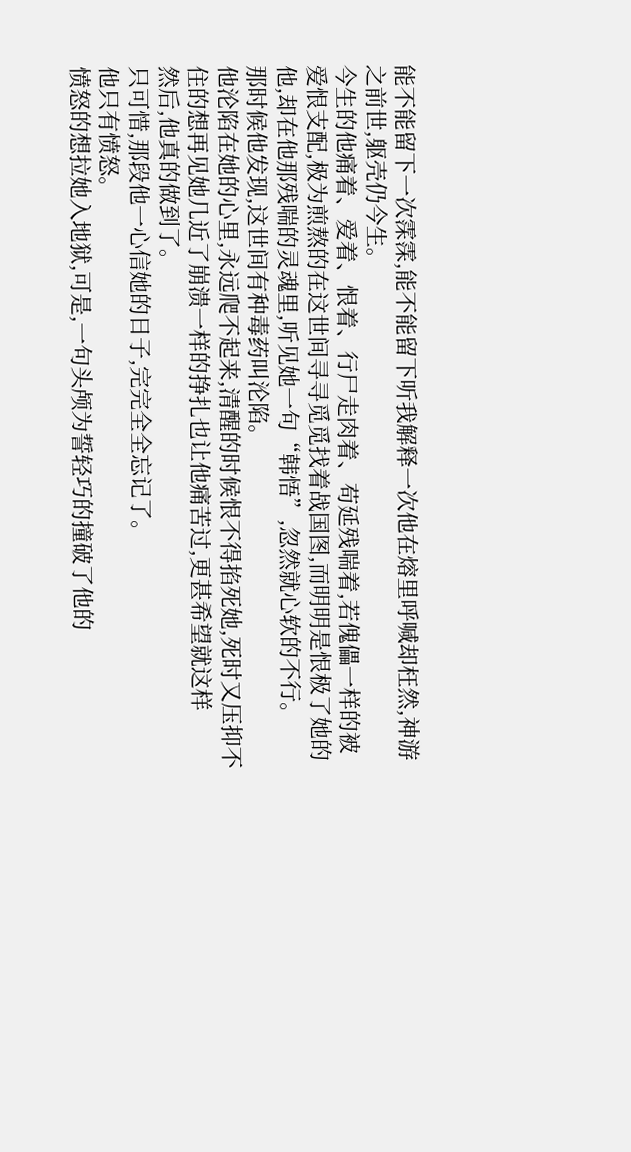能不能留下一次霂霂,能不能留下听我解释一次他在熔里呼喊却枉然,神游之前世,躯壳仍今生。
今生的他痛着、爱着、恨着、行尸走肉着、苟延残喘着,若傀儡一样的被爱恨支配,极为煎熬的在这世间寻寻觅觅找着战国图,而明明是恨极了她的他,却在他那残喘的灵魂里,听见她一句“韩悟”,忽然就心软的不行。
那时候他发现,这世间有种毒药叫沦陷。
他沦陷在她的心里,永远爬不起来,清醒的时候恨不得掐死她,死时又压抑不住的想再见她几近了崩溃一样的挣扎也让他痛苦过,更甚希望就这样
然后,他真的做到了。
只可惜,那段他一心信她的日子,完完全全忘记了。
他只有愤怒。
愤怒的想拉她入地狱,可是,一句头颅为誓轻巧的撞破了他的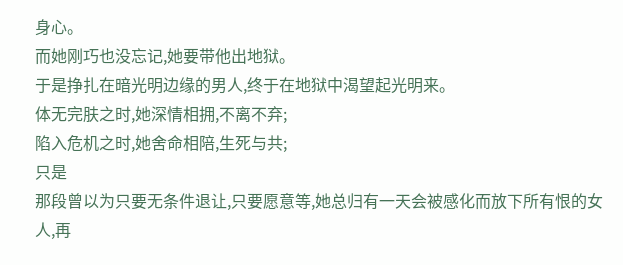身心。
而她刚巧也没忘记,她要带他出地狱。
于是挣扎在暗光明边缘的男人,终于在地狱中渴望起光明来。
体无完肤之时,她深情相拥,不离不弃;
陷入危机之时,她舍命相陪,生死与共;
只是
那段曾以为只要无条件退让,只要愿意等,她总归有一天会被感化而放下所有恨的女人,再